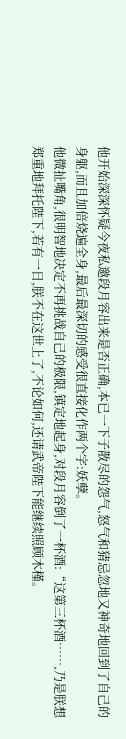他开始深深怀疑今夜私邀段月容出来是否正确,本已一下子散尽的怨气,怒气和猜忌忽地又神奇地回到了自己的身躯,而且加倍烧遍全身,最后最深切的感受很直接化作两个字:妖孽。
他微扯嘴角,很明智地决定不再挑战自己的极限,镇定地起身,对段月容倒了一杯酒:“这第三杯酒……,乃是朕想郑重地拜托陛下,若有一日,朕不在这世上了,不论如何,还请武帝陛下能继续照顾木槿。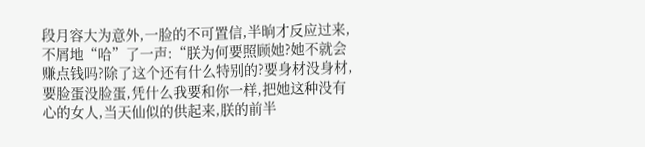段月容大为意外,一脸的不可置信,半晌才反应过来,不屑地“哈”了一声:“朕为何要照顾她?她不就会赚点钱吗?除了这个还有什么特别的?要身材没身材,要脸蛋没脸蛋,凭什么我要和你一样,把她这种没有心的女人,当天仙似的供起来,朕的前半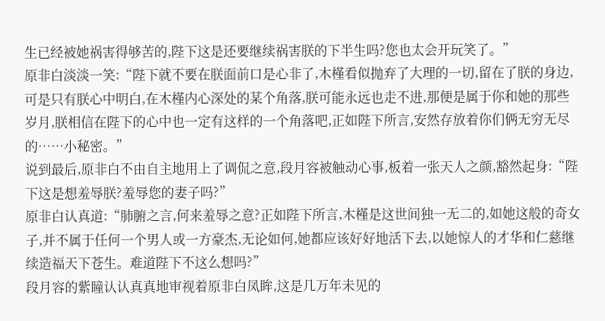生已经被她祸害得够苦的,陛下这是还要继续祸害朕的下半生吗?您也太会开玩笑了。”
原非白淡淡一笑:“陛下就不要在朕面前口是心非了,木槿看似抛弃了大理的一切,留在了朕的身边,可是只有朕心中明白,在木槿内心深处的某个角落,朕可能永远也走不进,那便是属于你和她的那些岁月,朕相信在陛下的心中也一定有这样的一个角落吧,正如陛下所言,安然存放着你们俩无穷无尽的……小秘密。”
说到最后,原非白不由自主地用上了调侃之意,段月容被触动心事,板着一张天人之颜,豁然起身:“陛下这是想羞辱朕?羞辱您的妻子吗?”
原非白认真道:“肺腑之言,何来羞辱之意?正如陛下所言,木槿是这世间独一无二的,如她这般的奇女子,并不属于任何一个男人或一方豪杰,无论如何,她都应该好好地活下去,以她惊人的才华和仁慈继续造福天下苍生。难道陛下不这么想吗?”
段月容的紫瞳认认真真地审视着原非白凤眸,这是几万年未见的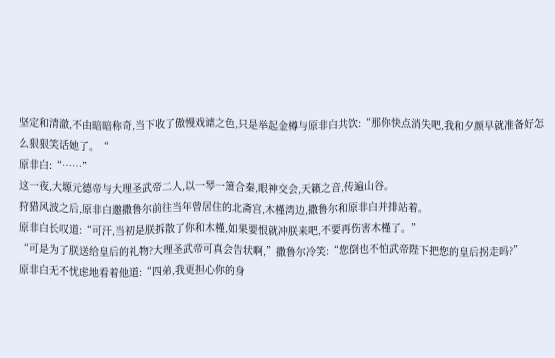坚定和清澈,不由暗暗称奇,当下收了傲慢戏谑之色,只是举起金樽与原非白共饮:“那你快点消失吧,我和夕颜早就准备好怎么狠狠笑话她了。“
原非白:“……”
这一夜,大塬元德帝与大理圣武帝二人,以一琴一箫合秦,眼神交会,天籁之音,传遍山谷。
狩猎风波之后,原非白邀撒鲁尔前往当年曾居住的北斋宫,木槿湾边,撒鲁尔和原非白并排站着。
原非白长叹道:“可汗,当初是朕拆散了你和木槿,如果要恨就冲朕来吧,不要再伤害木槿了。”
“可是为了朕送给皇后的礼物?大理圣武帝可真会告状啊,”撒鲁尔冷笑:“您倒也不怕武帝陛下把您的皇后拐走吗?”
原非白无不忧虑地看着他道:“四弟,我更担心你的身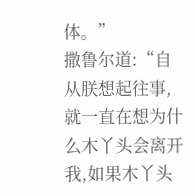体。”
撒鲁尔道:“自从朕想起往事,就一直在想为什么木丫头会离开我,如果木丫头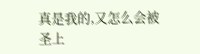真是我的,又怎么会被圣上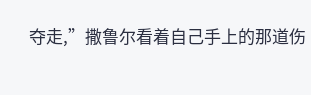夺走,”撒鲁尔看着自己手上的那道伤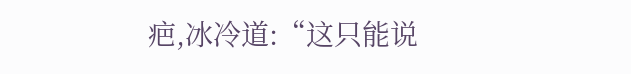疤,冰冷道:“这只能说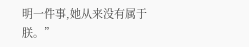明一件事,她从来没有属于朕。”